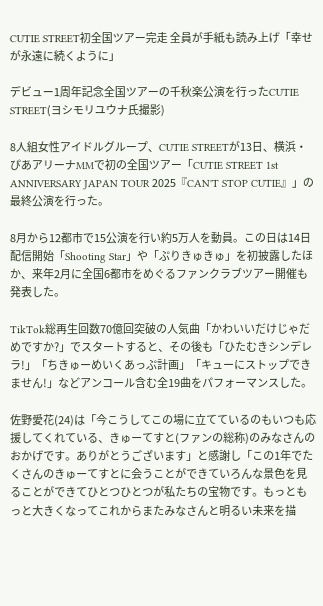CUTIE STREET初全国ツアー完走 全員が手紙も読み上げ「幸せが永遠に続くように」

デビュー1周年記念全国ツアーの千秋楽公演を行ったCUTIE STREET(ヨシモリユウナ氏撮影)

8人組女性アイドルグループ、CUTIE STREETが13日、横浜・ぴあアリーナMMで初の全国ツアー「CUTIE STREET 1st ANNIVERSARY JAPAN TOUR 2025『CAN'T STOP CUTIE』」の最終公演を行った。

8月から12都市で15公演を行い約5万人を動員。この日は14日配信開始「Shooting Star」や「ぷりきゅきゅ」を初披露したほか、来年2月に全国6都市をめぐるファンクラブツアー開催も発表した。

TikTok総再生回数70億回突破の人気曲「かわいいだけじゃだめですか?」でスタートすると、その後も「ひたむきシンデレラ!」「ちきゅーめいくあっぷ計画」「キューにストップできません!」などアンコール含む全19曲をパフォーマンスした。

佐野愛花(24)は「今こうしてこの場に立てているのもいつも応援してくれている、きゅーてすと(ファンの総称)のみなさんのおかげです。ありがとうございます」と感謝し「この1年でたくさんのきゅーてすとに会うことができていろんな景色を見ることができてひとつひとつが私たちの宝物です。もっともっと大きくなってこれからまたみなさんと明るい未来を描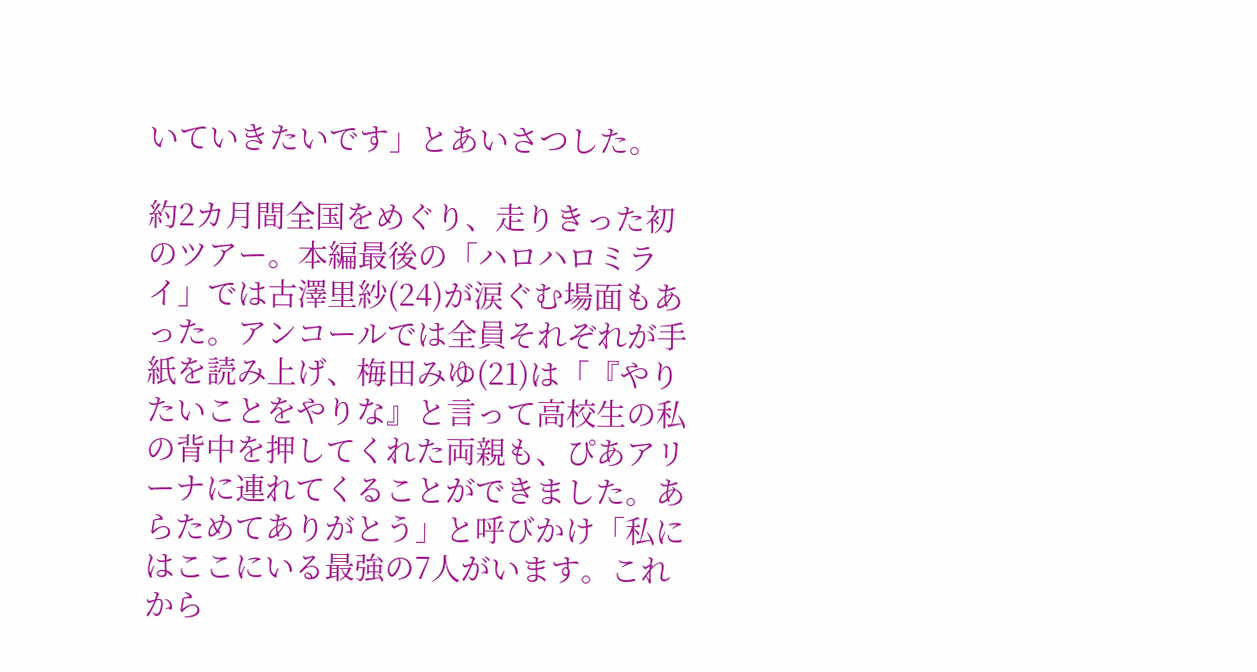いていきたいです」とあいさつした。

約2カ月間全国をめぐり、走りきった初のツアー。本編最後の「ハロハロミライ」では古澤里紗(24)が涙ぐむ場面もあった。アンコールでは全員それぞれが手紙を読み上げ、梅田みゆ(21)は「『やりたいことをやりな』と言って高校生の私の背中を押してくれた両親も、ぴあアリーナに連れてくることができました。あらためてありがとう」と呼びかけ「私にはここにいる最強の7人がいます。これから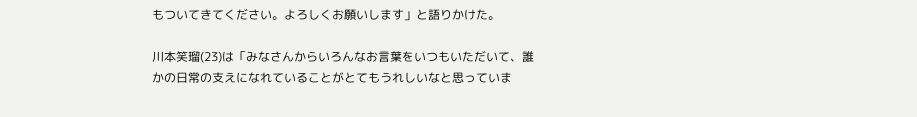もついてきてください。よろしくお願いします」と語りかけた。

川本笑瑠(23)は「みなさんからいろんなお言葉をいつもいただいて、誰かの日常の支えになれていることがとてもうれしいなと思っていま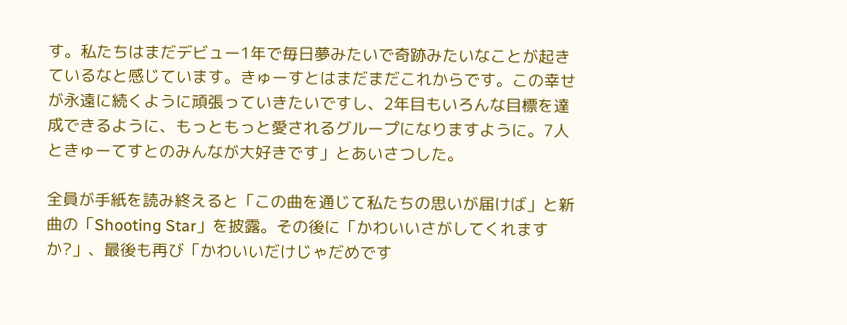す。私たちはまだデビュー1年で毎日夢みたいで奇跡みたいなことが起きているなと感じています。きゅーすとはまだまだこれからです。この幸せが永遠に続くように頑張っていきたいですし、2年目もいろんな目標を達成できるように、もっともっと愛されるグループになりますように。7人ときゅーてすとのみんなが大好きです」とあいさつした。

全員が手紙を読み終えると「この曲を通じて私たちの思いが届けば」と新曲の「Shooting Star」を披露。その後に「かわいいさがしてくれますか?」、最後も再び「かわいいだけじゃだめです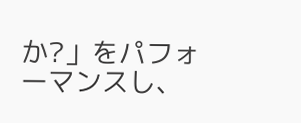か?」をパフォーマンスし、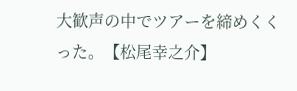大歓声の中でツアーを締めくくった。【松尾幸之介】